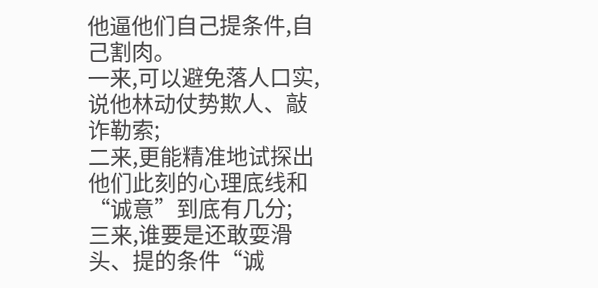他逼他们自己提条件,自己割肉。
一来,可以避免落人口实,说他林动仗势欺人、敲诈勒索;
二来,更能精准地试探出他们此刻的心理底线和“诚意”到底有几分;
三来,谁要是还敢耍滑头、提的条件“诚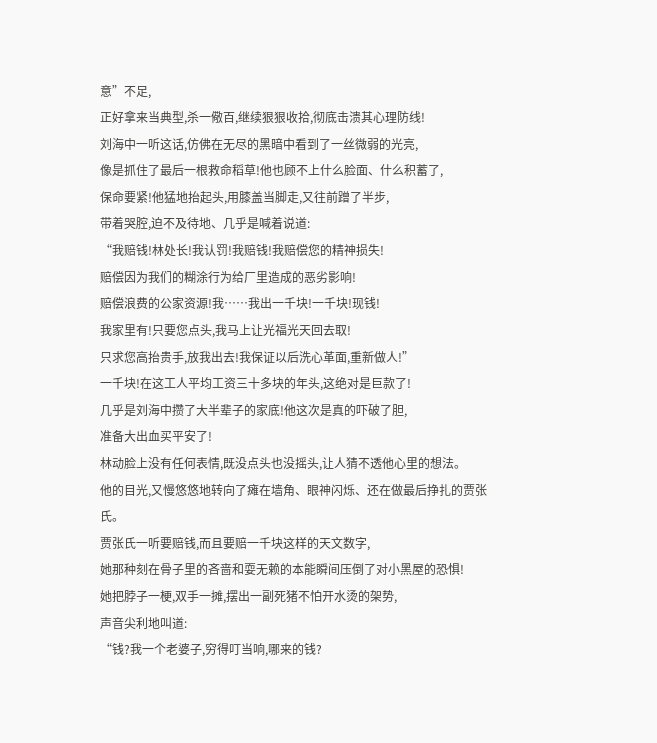意”不足,
正好拿来当典型,杀一儆百,继续狠狠收拾,彻底击溃其心理防线!
刘海中一听这话,仿佛在无尽的黑暗中看到了一丝微弱的光亮,
像是抓住了最后一根救命稻草!他也顾不上什么脸面、什么积蓄了,
保命要紧!他猛地抬起头,用膝盖当脚走,又往前蹭了半步,
带着哭腔,迫不及待地、几乎是喊着说道:
“我赔钱!林处长!我认罚!我赔钱!我赔偿您的精神损失!
赔偿因为我们的糊涂行为给厂里造成的恶劣影响!
赔偿浪费的公家资源!我……我出一千块!一千块!现钱!
我家里有!只要您点头,我马上让光福光天回去取!
只求您高抬贵手,放我出去!我保证以后洗心革面,重新做人!”
一千块!在这工人平均工资三十多块的年头,这绝对是巨款了!
几乎是刘海中攒了大半辈子的家底!他这次是真的吓破了胆,
准备大出血买平安了!
林动脸上没有任何表情,既没点头也没摇头,让人猜不透他心里的想法。
他的目光,又慢悠悠地转向了瘫在墙角、眼神闪烁、还在做最后挣扎的贾张氏。
贾张氏一听要赔钱,而且要赔一千块这样的天文数字,
她那种刻在骨子里的吝啬和耍无赖的本能瞬间压倒了对小黑屋的恐惧!
她把脖子一梗,双手一摊,摆出一副死猪不怕开水烫的架势,
声音尖利地叫道:
“钱?我一个老婆子,穷得叮当响,哪来的钱?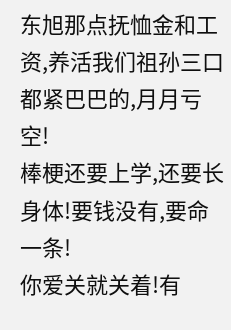东旭那点抚恤金和工资,养活我们祖孙三口都紧巴巴的,月月亏空!
棒梗还要上学,还要长身体!要钱没有,要命一条!
你爱关就关着!有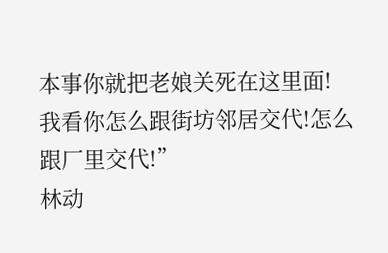本事你就把老娘关死在这里面!
我看你怎么跟街坊邻居交代!怎么跟厂里交代!”
林动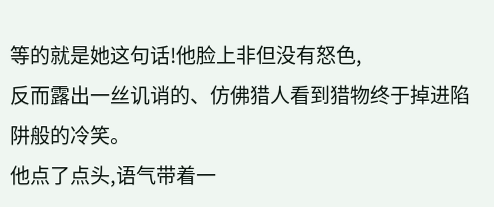等的就是她这句话!他脸上非但没有怒色,
反而露出一丝讥诮的、仿佛猎人看到猎物终于掉进陷阱般的冷笑。
他点了点头,语气带着一